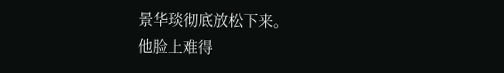景华琰彻底放松下来。
他脸上难得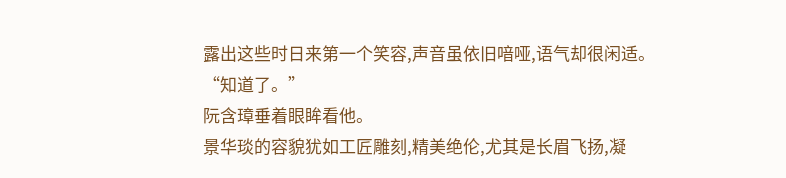露出这些时日来第一个笑容,声音虽依旧喑哑,语气却很闲适。
“知道了。”
阮含璋垂着眼眸看他。
景华琰的容貌犹如工匠雕刻,精美绝伦,尤其是长眉飞扬,凝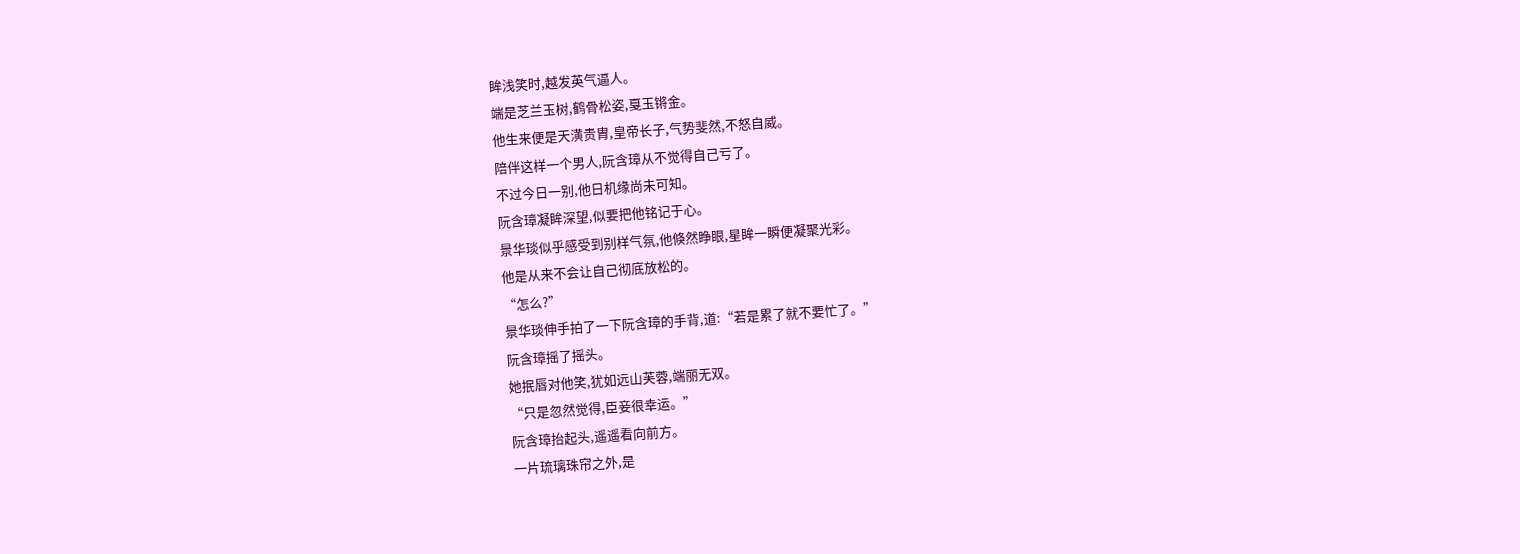眸浅笑时,越发英气逼人。
端是芝兰玉树,鹤骨松姿,戛玉锵金。
他生来便是天潢贵胄,皇帝长子,气势斐然,不怒自威。
陪伴这样一个男人,阮含璋从不觉得自己亏了。
不过今日一别,他日机缘尚未可知。
阮含璋凝眸深望,似要把他铭记于心。
景华琰似乎感受到别样气氛,他倏然睁眼,星眸一瞬便凝聚光彩。
他是从来不会让自己彻底放松的。
“怎么?”
景华琰伸手拍了一下阮含璋的手背,道:“若是累了就不要忙了。”
阮含璋摇了摇头。
她抿唇对他笑,犹如远山芙蓉,端丽无双。
“只是忽然觉得,臣妾很幸运。”
阮含璋抬起头,遥遥看向前方。
一片琉璃珠帘之外,是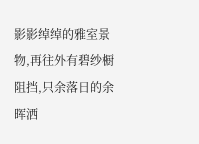影影绰绰的雅室景物,再往外有碧纱橱阻挡,只余落日的余晖洒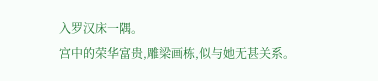入罗汉床一隅。
宫中的荣华富贵,雕梁画栋,似与她无甚关系。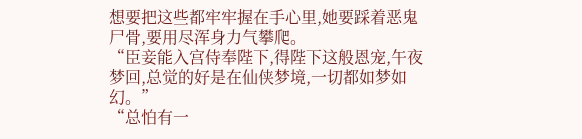想要把这些都牢牢握在手心里,她要踩着恶鬼尸骨,要用尽浑身力气攀爬。
“臣妾能入宫侍奉陛下,得陛下这般恩宠,午夜梦回,总觉的好是在仙侠梦境,一切都如梦如幻。”
“总怕有一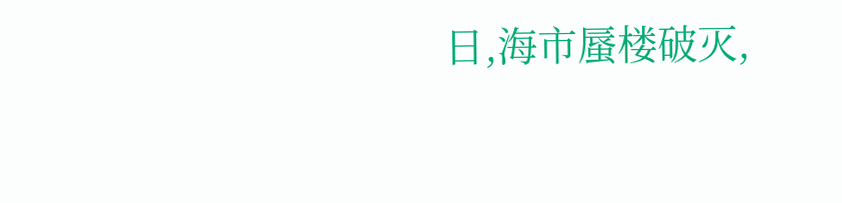日,海市蜃楼破灭,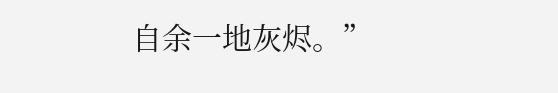自余一地灰烬。”